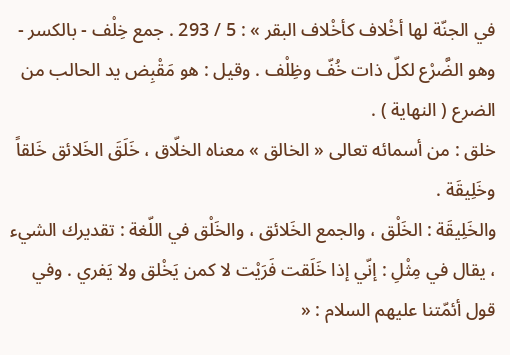في الجنّة لها أخْلاف كأخْلاف البقر » : 5 / 293 . جمع خِلْف - بالكسر - وهو الضَّرْع لكلّ ذات خُفّ وظِلْف . وقيل : هو مَقْبِض يد الحالب من الضرع ( النهاية ) .
خلق : من أسمائه تعالى « الخالق » معناه الخلّاق ، خَلَقَ الخَلائق خَلقاً وخَلِيقَة .
والخَلِيقَة : الخَلْق ، والجمع الخَلائق ، والخَلْق في اللّغة : تقديرك الشيء ، يقال في مِثْلِ : إنّي إذا خَلَقت فَرَيْت لا كمن يَخْلق ولا يَفري . وفي قول أئمّتنا عليهم السلام : «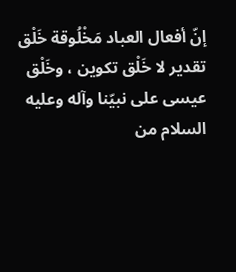إنّ أفعال العباد مَخْلُوقة خَلْق تقدير لا خَلْق تكوين ، وخَلْق عيسى على نبيّنا وآله وعليه السلام من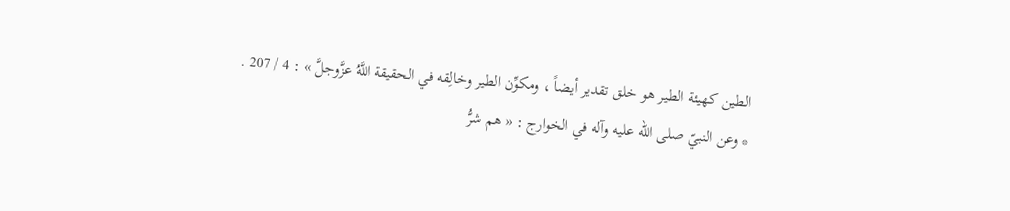الطين كهيئة الطير هو خلق تقدير أيضاً ، ومكوِّن الطير وخالِقه في الحقيقة اللَّهُ عزَّوجلَّ » : 4 / 207 .
* وعن النبيّ صلى الله عليه وآله في الخوارج : « هم شرُّ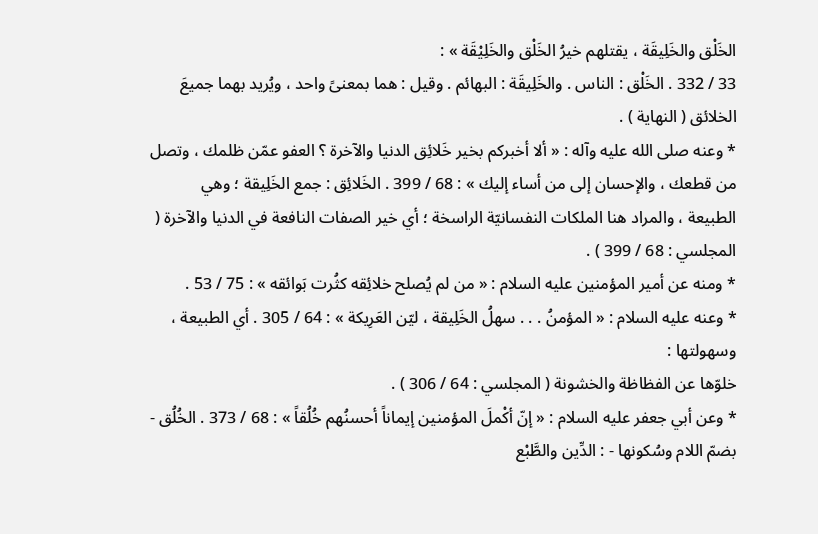الخَلْق والخَلِيقَة ، يقتلهم خيرُ الخَلْق والخَلِيْقَة » :
33 / 332 . الخَلْق : الناس . والخَلِيقَة : البهائم . وقيل : هما بمعنىً واحد ، ويُريد بهما جميعَ الخلائق ( النهاية ) .
* وعنه صلى الله عليه وآله : « ألا أخبركم بخير خَلائِق الدنيا والآخرة ؟ العفو عمّن ظلمك ، وتصل من قطعك ، والإحسان إلى من أساء إليك » : 68 / 399 . الخَلائِق : جمع الخَلِيقة ؛ وهي الطبيعة ، والمراد هنا الملكات النفسانيّة الراسخة ؛ أي خير الصفات النافعة في الدنيا والآخرة ( المجلسي : 68 / 399 ) .
* ومنه عن أمير المؤمنين عليه السلام : « من لم يُصلح خلائِقه كثُرت بَوائقه » : 75 / 53 .
* وعنه عليه السلام : « المؤمنُ . . . سهلُ الخَلِيقة ، ليّن العَرِيكة » : 64 / 305 . أي الطبيعة ، وسهولتها :
خلوّها عن الفظاظة والخشونة ( المجلسي : 64 / 306 ) .
* وعن أبي جعفر عليه السلام : « إنّ أكْملَ المؤمنين إيماناً أحسنُهم خُلُقاً » : 68 / 373 . الخُلُق - بضمّ اللام وسُكونها - : الدِّين والطَّبْع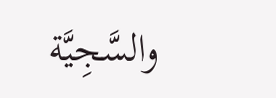والسَّجِيَّة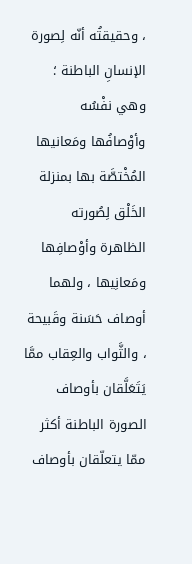، وحقيقتُه أنّه لِصورة الإنسانِ الباطنة ؛ وهي نفْسُه وأوْصافُها ومَعانيها المُخْتصَّة بها بمنزلة الخَلْق لِصُورته الظاهرة وأوْصافِها ومَعانِيها ، ولهما أوصاف حَسَنة وقَبيحة ، والثَّواب والعِقاب ممَّا يَتَعَلَّقان بأوصاف الصورة الباطنة أكثر ممّا يتعلّقان بأوصاف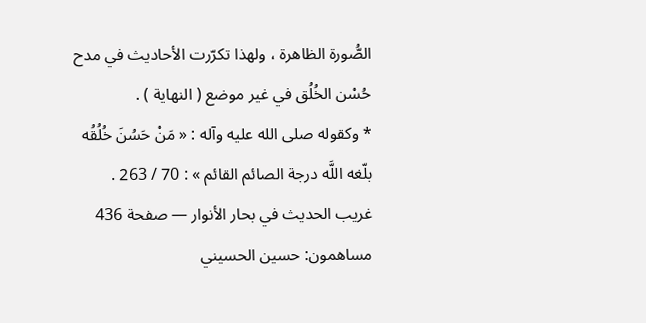الصُّورة الظاهرة ، ولهذا تكرّرت الأحاديث في مدح حُسْن الخُلُق في غير موضع ( النهاية ) .
* وكقوله صلى الله عليه وآله : « مَنْ حَسُنَ خُلُقُه بلّغه اللَّه درجة الصائم القائم » : 70 / 263 .
غريب الحديث في بحار الأنوار — صفحة 436
مساهمون: حسين الحسيني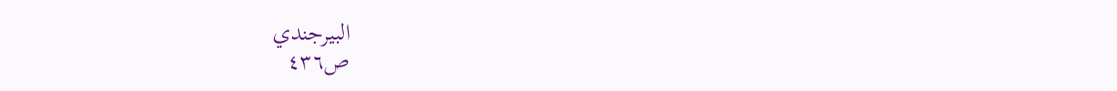البيرجندي
ص٤٣٦